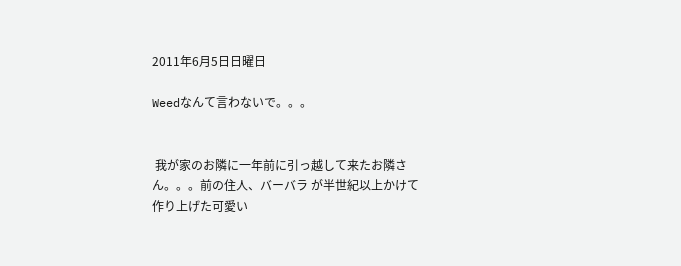2011年6月5日日曜日

Weedなんて言わないで。。。


 我が家のお隣に一年前に引っ越して来たお隣さん。。。前の住人、バーバラ が半世紀以上かけて作り上げた可愛い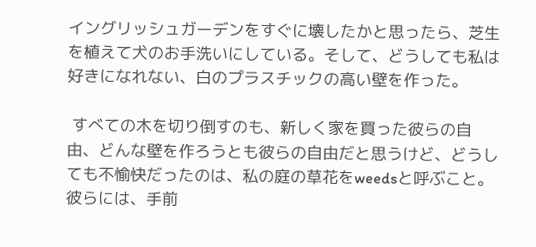イングリッシュガーデンをすぐに壊したかと思ったら、芝生を植えて犬のお手洗いにしている。そして、どうしても私は好きになれない、白のプラスチックの高い壁を作った。

 すべての木を切り倒すのも、新しく家を買った彼らの自由、どんな壁を作ろうとも彼らの自由だと思うけど、どうしても不愉快だったのは、私の庭の草花をweedsと呼ぶこと。
彼らには、手前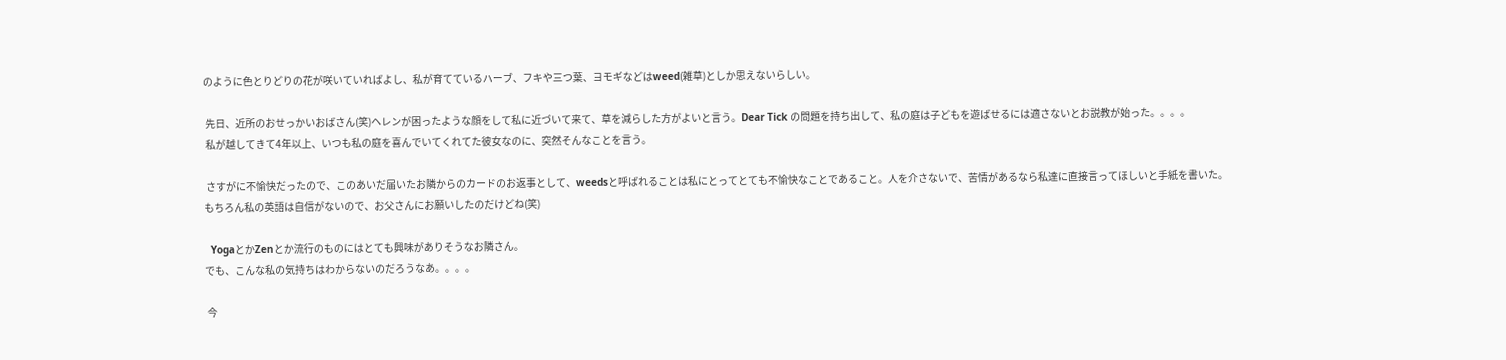のように色とりどりの花が咲いていればよし、私が育てているハーブ、フキや三つ葉、ヨモギなどはweed(雑草)としか思えないらしい。

 先日、近所のおせっかいおばさん(笑)ヘレンが困ったような顔をして私に近づいて来て、草を減らした方がよいと言う。Dear Tick の問題を持ち出して、私の庭は子どもを遊ばせるには適さないとお説教が始った。。。。
 私が越してきて4年以上、いつも私の庭を喜んでいてくれてた彼女なのに、突然そんなことを言う。

 さすがに不愉快だったので、このあいだ届いたお隣からのカードのお返事として、weedsと呼ばれることは私にとってとても不愉快なことであること。人を介さないで、苦情があるなら私達に直接言ってほしいと手紙を書いた。
もちろん私の英語は自信がないので、お父さんにお願いしたのだけどね(笑)

  YogaとかZenとか流行のものにはとても興味がありそうなお隣さん。
でも、こんな私の気持ちはわからないのだろうなあ。。。。

 今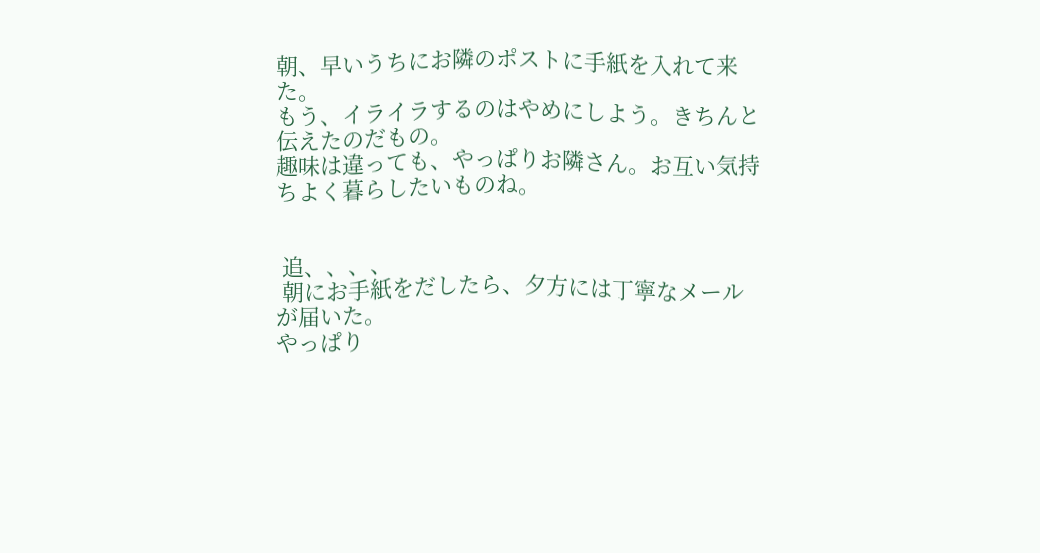朝、早いうちにお隣のポストに手紙を入れて来た。
もう、イライラするのはやめにしよう。きちんと伝えたのだもの。
趣味は違っても、やっぱりお隣さん。お互い気持ちよく暮らしたいものね。


 追、、、、
 朝にお手紙をだしたら、夕方には丁寧なメールが届いた。
やっぱり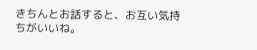きちんとお話すると、お互い気持ちがいいね。